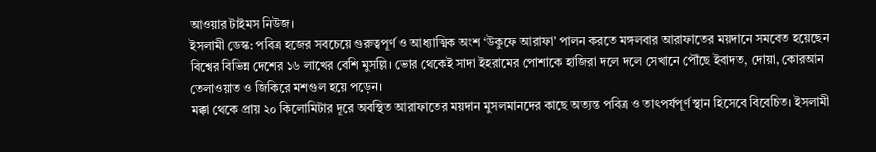আওয়ার টাইমস নিউজ।
ইসলামী ডেস্ক: পবিত্র হজের সবচেয়ে গুরুত্বপূর্ণ ও আধ্যাত্মিক অংশ ‘উকুফে আরাফা’ পালন করতে মঙ্গলবার আরাফাতের ময়দানে সমবেত হয়েছেন বিশ্বের বিভিন্ন দেশের ১৬ লাখের বেশি মুসল্লি। ভোর থেকেই সাদা ইহরামের পোশাকে হাজিরা দলে দলে সেখানে পৌঁছে ইবাদত, দোয়া, কোরআন তেলাওয়াত ও জিকিরে মশগুল হয়ে পড়েন।
মক্কা থেকে প্রায় ২০ কিলোমিটার দূরে অবস্থিত আরাফাতের ময়দান মুসলমানদের কাছে অত্যন্ত পবিত্র ও তাৎপর্যপূর্ণ স্থান হিসেবে বিবেচিত। ইসলামী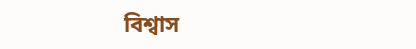বিশ্বাস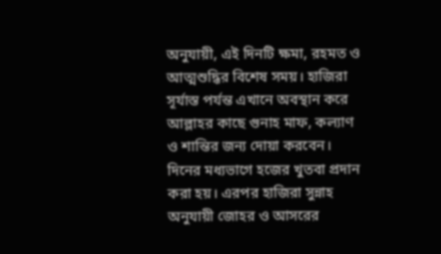অনুযায়ী, এই দিনটি ক্ষমা, রহমত ও আত্মশুদ্ধির বিশেষ সময়। হাজিরা সূর্যাস্ত পর্যন্ত এখানে অবস্থান করে আল্লাহর কাছে গুনাহ মাফ, কল্যাণ ও শান্তির জন্য দোয়া করবেন।
দিনের মধ্যভাগে হজের খুতবা প্রদান করা হয়। এরপর হাজিরা সুন্নাহ অনুযায়ী জোহর ও আসরের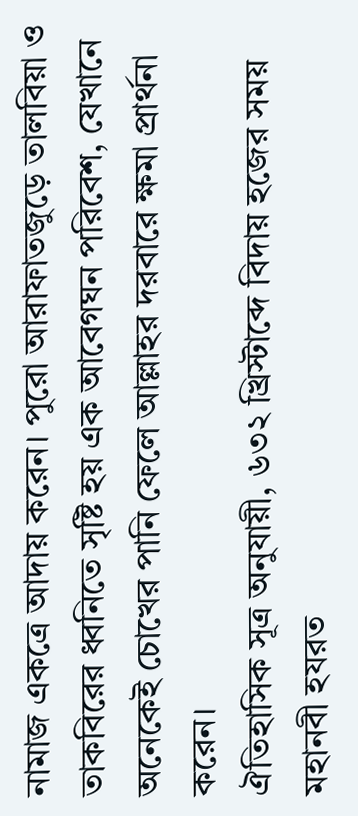নামাজ একত্রে আদায় করেন। পুরো আরাফাতজুড়ে তালবিয়া ও তাকবিরের ধ্বনিতে সৃষ্টি হয় এক আবেগঘন পরিবেশ, যেখানে অনেকেই চোখের পানি ফেলে আল্লাহর দরবারে ক্ষমা প্রার্থনা করেন।
ঐতিহাসিক সূত্র অনুযায়ী, ৬৩২ খ্রিস্টাব্দে বিদায় হজের সময় মহানবী হযরত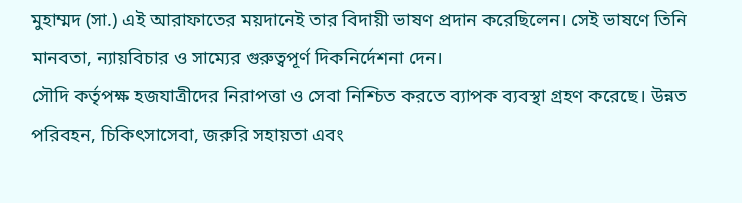মুহাম্মদ (সা.) এই আরাফাতের ময়দানেই তার বিদায়ী ভাষণ প্রদান করেছিলেন। সেই ভাষণে তিনি মানবতা, ন্যায়বিচার ও সাম্যের গুরুত্বপূর্ণ দিকনির্দেশনা দেন।
সৌদি কর্তৃপক্ষ হজযাত্রীদের নিরাপত্তা ও সেবা নিশ্চিত করতে ব্যাপক ব্যবস্থা গ্রহণ করেছে। উন্নত পরিবহন, চিকিৎসাসেবা, জরুরি সহায়তা এবং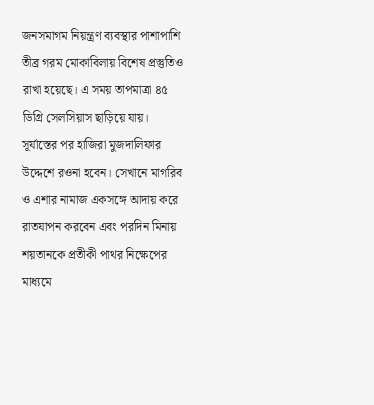জনসমাগম নিয়ন্ত্রণ ব্যবস্থার পাশাপাশি তীব্র গরম মোকাবিলায় বিশেষ প্রস্তুতিও রাখা হয়েছে। এ সময় তাপমাত্রা ৪৫ ডিগ্রি সেলসিয়াস ছাড়িয়ে যায়।
সূর্যাস্তের পর হাজিরা মুজদালিফার উদ্দেশে রওনা হবেন। সেখানে মাগরিব ও এশার নামাজ একসঙ্গে আদায় করে রাতযাপন করবেন এবং পরদিন মিনায় শয়তানকে প্রতীকী পাথর নিক্ষেপের মাধ্যমে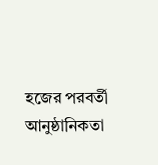হজের পরবর্তী আনুষ্ঠানিকতা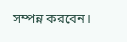সম্পন্ন করবেন।